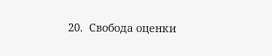20.  Свобода оценки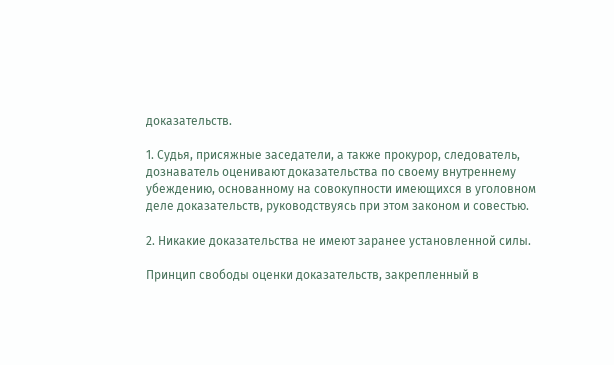доказательств.

1. Судья, присяжные заседатели, а также прокурор, следователь, дознаватель оценивают доказательства по своему внутреннему убеждению, основанному на совокупности имеющихся в уголовном деле доказательств, руководствуясь при этом законом и совестью.

2. Никакие доказательства не имеют заранее установленной силы.

Принцип свободы оценки доказательств, закрепленный в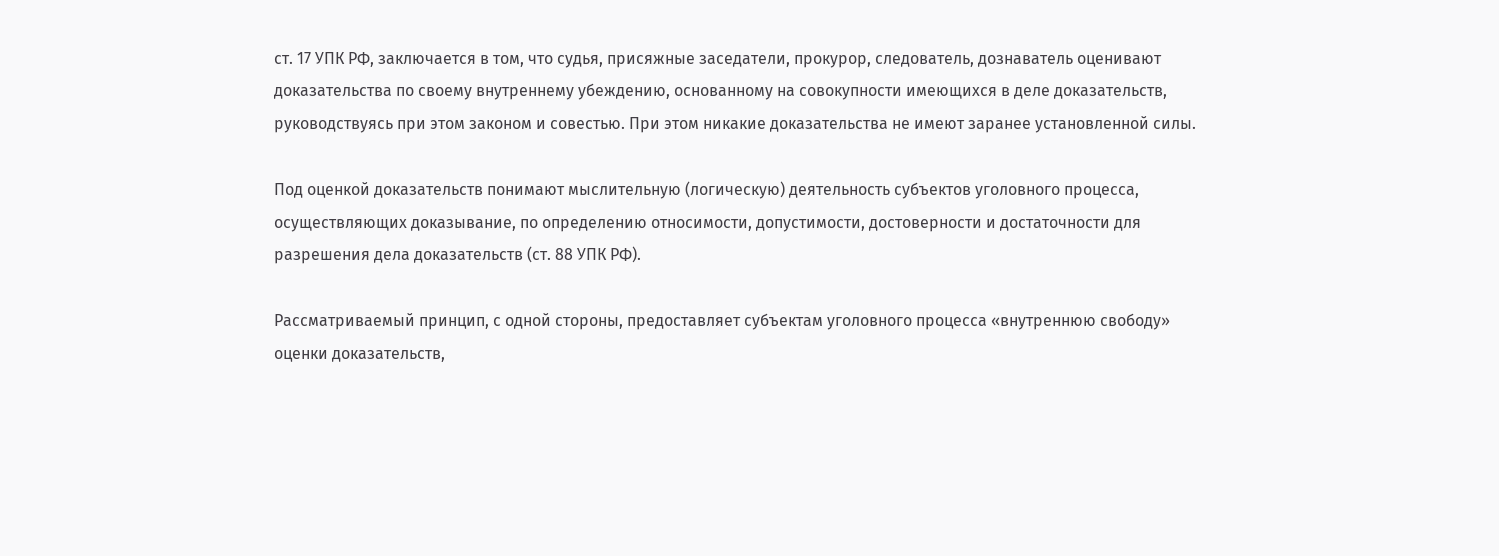ст. 17 УПК РФ, заключается в том, что судья, присяжные заседатели, прокурор, следователь, дознаватель оценивают доказательства по своему внутреннему убеждению, основанному на совокупности имеющихся в деле доказательств, руководствуясь при этом законом и совестью. При этом никакие доказательства не имеют заранее установленной силы.

Под оценкой доказательств понимают мыслительную (логическую) деятельность субъектов уголовного процесса, осуществляющих доказывание, по определению относимости, допустимости, достоверности и достаточности для разрешения дела доказательств (ст. 88 УПК РФ).

Рассматриваемый принцип, с одной стороны, предоставляет субъектам уголовного процесса «внутреннюю свободу» оценки доказательств,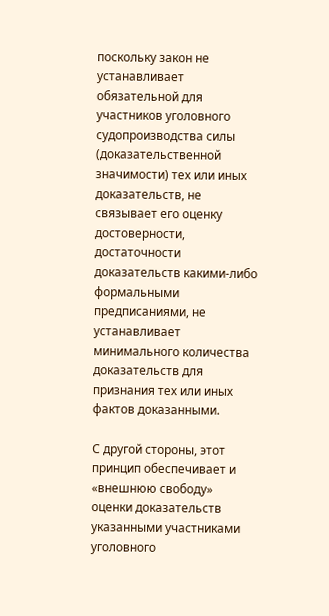поскольку закон не устанавливает обязательной для участников уголовного судопроизводства силы (доказательственной значимости) тех или иных доказательств, не связывает его оценку достоверности, достаточности доказательств какими-либо формальными предписаниями, не устанавливает минимального количества доказательств для признания тех или иных фактов доказанными.

С другой стороны, этот принцип обеспечивает и «внешнюю свободу» оценки доказательств указанными участниками уголовного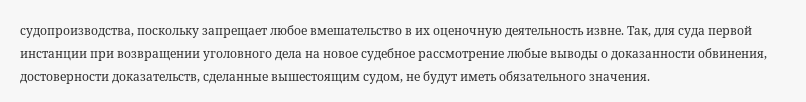судопроизводства, поскольку запрещает любое вмешательство в их оценочную деятельность извне. Так, для суда первой инстанции при возвращении уголовного дела на новое судебное рассмотрение любые выводы о доказанности обвинения, достоверности доказательств, сделанные вышестоящим судом, не будут иметь обязательного значения.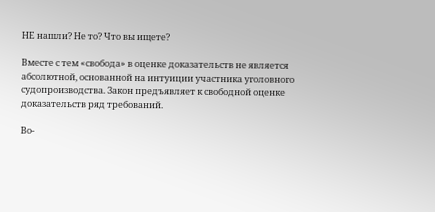НЕ нашли? Не то? Что вы ищете?

Вместе с тем «свобода» в оценке доказательств не является абсолютной, основанной на интуиции участника уголовного судопроизводства. Закон предъявляет к свободной оценке доказательств ряд требований.

Во-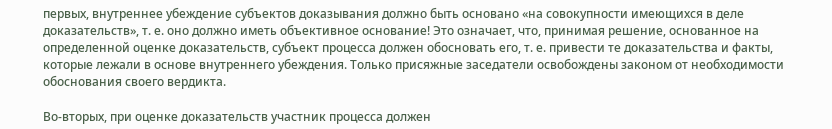первых, внутреннее убеждение субъектов доказывания должно быть основано «на совокупности имеющихся в деле доказательств», т. е. оно должно иметь объективное основание! Это означает, что, принимая решение, основанное на определенной оценке доказательств, субъект процесса должен обосновать его, т. е. привести те доказательства и факты, которые лежали в основе внутреннего убеждения. Только присяжные заседатели освобождены законом от необходимости обоснования своего вердикта.

Во-вторых, при оценке доказательств участник процесса должен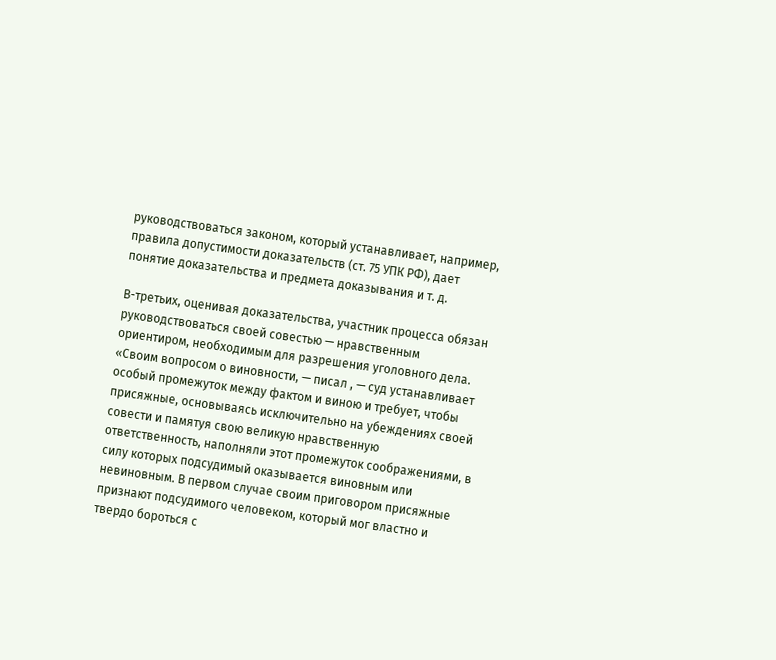руководствоваться законом, который устанавливает, например, правила допустимости доказательств (ст. 75 УПК РФ), дает понятие доказательства и предмета доказывания и т. д.

В-третьих, оценивая доказательства, участник процесса обязан руководствоваться своей совестью — нравственным ориентиром, необходимым для разрешения уголовного дела. «Своим вопросом о виновности, — писал , — суд устанавливает особый промежуток между фактом и виною и требует, чтобы присяжные, основываясь исключительно на убеждениях своей совести и памятуя свою великую нравственную ответственность, наполняли этот промежуток соображениями, в силу которых подсудимый оказывается виновным или невиновным. В первом случае своим приговором присяжные признают подсудимого человеком, который мог властно и твердо бороться с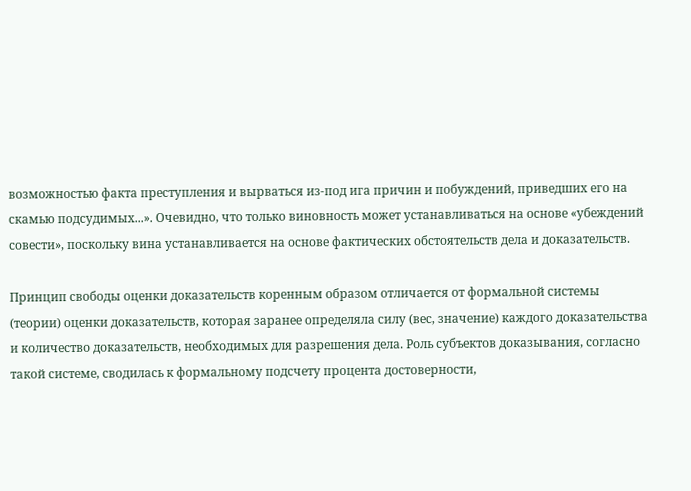возможностью факта преступления и вырваться из-под ига причин и побуждений, приведших его на скамью подсудимых...». Очевидно, что только виновность может устанавливаться на основе «убеждений совести», поскольку вина устанавливается на основе фактических обстоятельств дела и доказательств.

Принцип свободы оценки доказательств коренным образом отличается от формальной системы (теории) оценки доказательств, которая заранее определяла силу (вес, значение) каждого доказательства и количество доказательств, необходимых для разрешения дела. Роль субъектов доказывания, согласно такой системе, сводилась к формальному подсчету процента достоверности,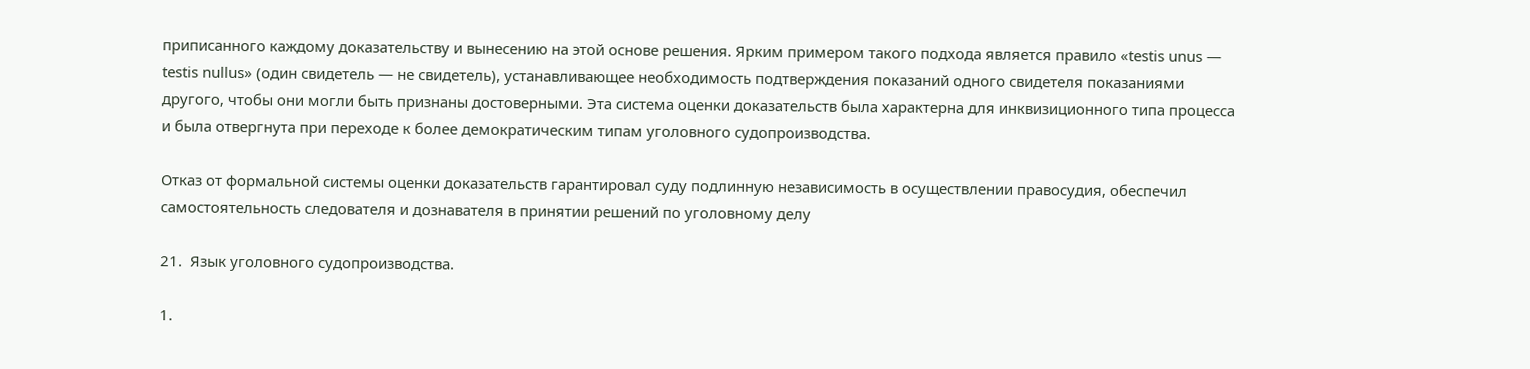приписанного каждому доказательству и вынесению на этой основе решения. Ярким примером такого подхода является правило «testis unus — testis nullus» (один свидетель — не свидетель), устанавливающее необходимость подтверждения показаний одного свидетеля показаниями другого, чтобы они могли быть признаны достоверными. Эта система оценки доказательств была характерна для инквизиционного типа процесса и была отвергнута при переходе к более демократическим типам уголовного судопроизводства.

Отказ от формальной системы оценки доказательств гарантировал суду подлинную независимость в осуществлении правосудия, обеспечил самостоятельность следователя и дознавателя в принятии решений по уголовному делу

21.  Язык уголовного судопроизводства.

1.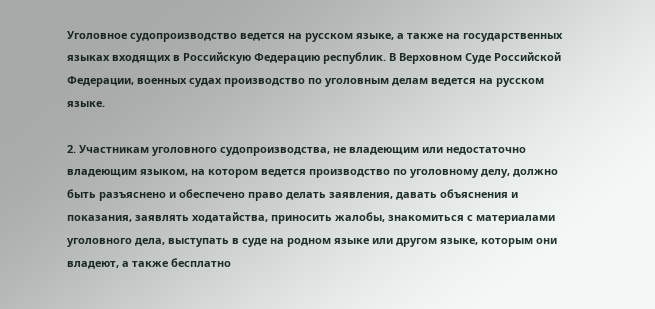Уголовное судопроизводство ведется на русском языке, а также на государственных языках входящих в Российскую Федерацию республик. В Верховном Суде Российской Федерации, военных судах производство по уголовным делам ведется на русском языке.

2. Участникам уголовного судопроизводства, не владеющим или недостаточно владеющим языком, на котором ведется производство по уголовному делу, должно быть разъяснено и обеспечено право делать заявления, давать объяснения и показания, заявлять ходатайства, приносить жалобы, знакомиться с материалами уголовного дела, выступать в суде на родном языке или другом языке, которым они владеют, а также бесплатно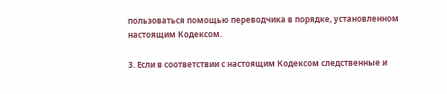пользоваться помощью переводчика в порядке, установленном настоящим Кодексом.

3. Если в соответствии с настоящим Кодексом следственные и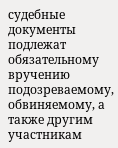судебные документы подлежат обязательному вручению подозреваемому, обвиняемому, а также другим участникам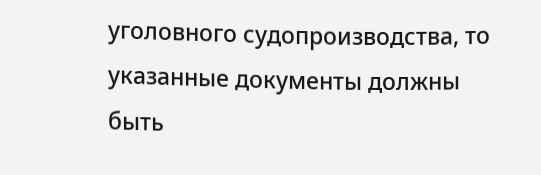уголовного судопроизводства, то указанные документы должны быть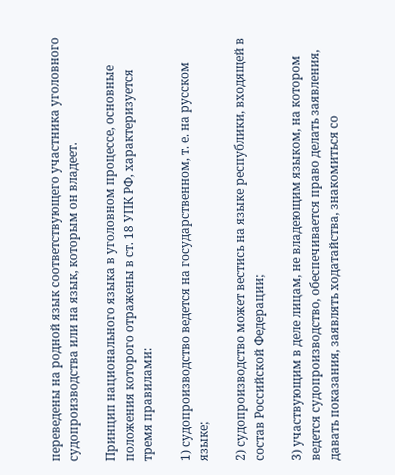переведены на родной язык соответствующего участника уголовного судопроизводства или на язык, которым он владеет.

Принцип национального языка в уголовном процессе, основные положения которого отражены в ст. 18 УПК РФ, характеризуется тремя правилами:

1) судопроизводство ведется на государственном, т. е. на русском языке;

2) судопроизводство может вестись на языке республики, входящей в состав Российской Федерации;

3) участвующим в деле лицам, не владеющим языком, на котором ведется судопроизводство, обеспечивается право делать заявления, давать показания, заявлять ходатайства, знакомиться со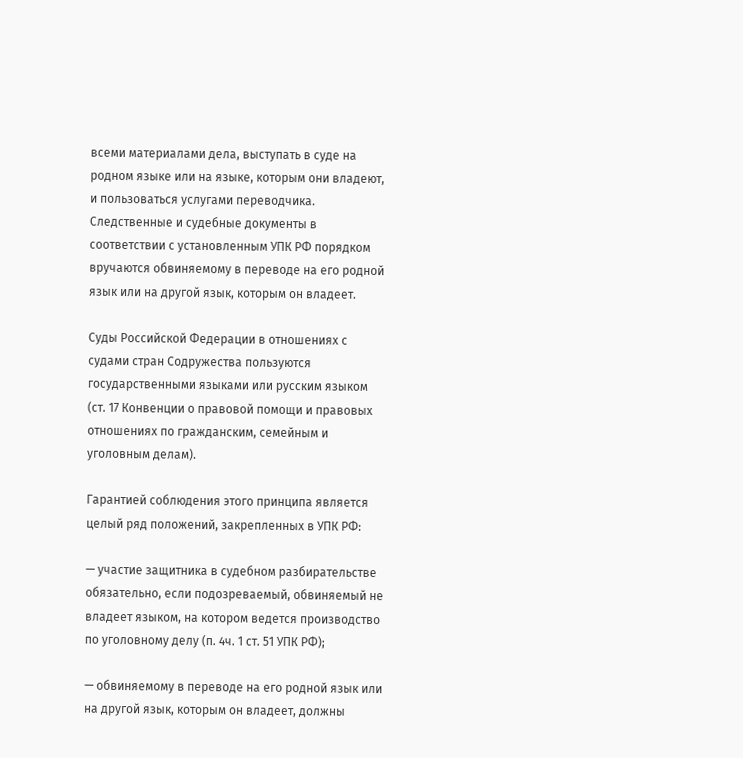всеми материалами дела, выступать в суде на родном языке или на языке, которым они владеют, и пользоваться услугами переводчика. Следственные и судебные документы в соответствии с установленным УПК РФ порядком вручаются обвиняемому в переводе на его родной язык или на другой язык, которым он владеет.

Суды Российской Федерации в отношениях с судами стран Содружества пользуются государственными языками или русским языком (ст. 17 Конвенции о правовой помощи и правовых отношениях по гражданским, семейным и уголовным делам).

Гарантией соблюдения этого принципа является целый ряд положений, закрепленных в УПК РФ:

— участие защитника в судебном разбирательстве обязательно, если подозреваемый, обвиняемый не владеет языком, на котором ведется производство по уголовному делу (п. 4ч. 1 ст. 51 УПК РФ);

— обвиняемому в переводе на его родной язык или на другой язык, которым он владеет, должны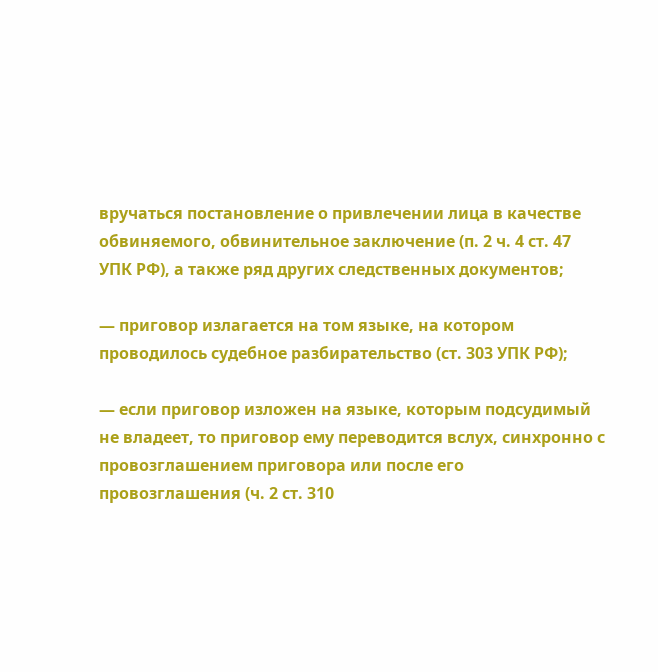вручаться постановление о привлечении лица в качестве обвиняемого, обвинительное заключение (п. 2 ч. 4 ст. 47 УПК РФ), а также ряд других следственных документов;

— приговор излагается на том языке, на котором проводилось судебное разбирательство (ст. 303 УПК РФ);

— если приговор изложен на языке, которым подсудимый не владеет, то приговор ему переводится вслух, синхронно с провозглашением приговора или после его провозглашения (ч. 2 ст. 310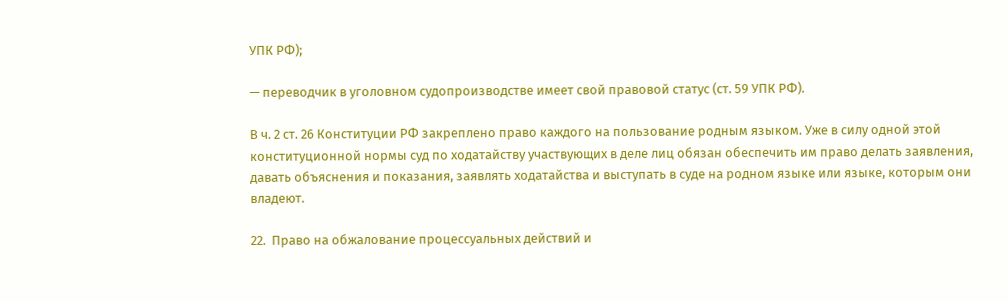УПК РФ);

— переводчик в уголовном судопроизводстве имеет свой правовой статус (ст. 59 УПК РФ).

В ч. 2 ст. 26 Конституции РФ закреплено право каждого на пользование родным языком. Уже в силу одной этой конституционной нормы суд по ходатайству участвующих в деле лиц обязан обеспечить им право делать заявления, давать объяснения и показания, заявлять ходатайства и выступать в суде на родном языке или языке, которым они владеют.

22.  Право на обжалование процессуальных действий и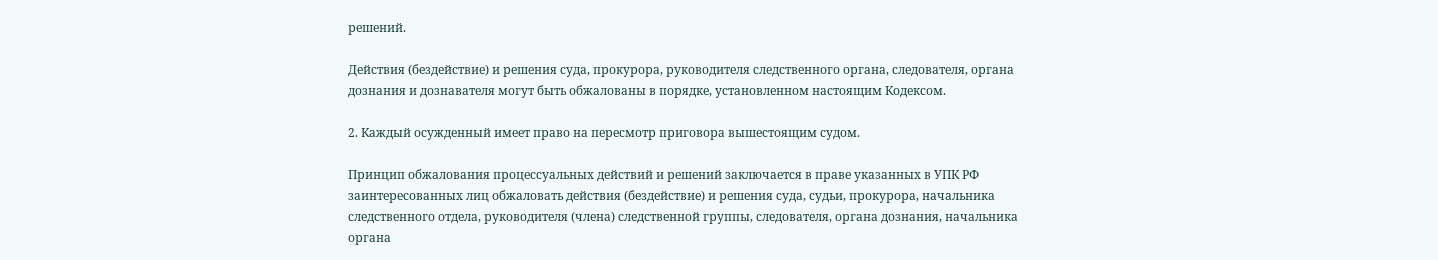решений.

Действия (бездействие) и решения суда, прокурора, руководителя следственного органа, следователя, органа дознания и дознавателя могут быть обжалованы в порядке, установленном настоящим Кодексом.

2. Каждый осужденный имеет право на пересмотр приговора вышестоящим судом.

Принцип обжалования процессуальных действий и решений заключается в праве указанных в УПК РФ заинтересованных лиц обжаловать действия (бездействие) и решения суда, судьи, прокурора, начальника следственного отдела, руководителя (члена) следственной группы, следователя, органа дознания, начальника органа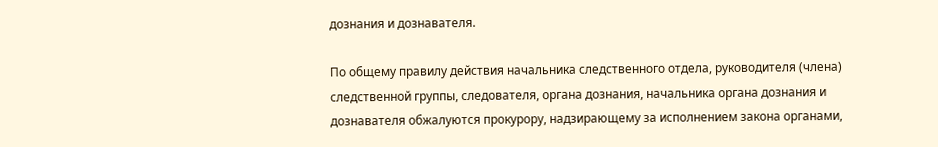дознания и дознавателя.

По общему правилу действия начальника следственного отдела, руководителя (члена) следственной группы, следователя, органа дознания, начальника органа дознания и дознавателя обжалуются прокурору, надзирающему за исполнением закона органами,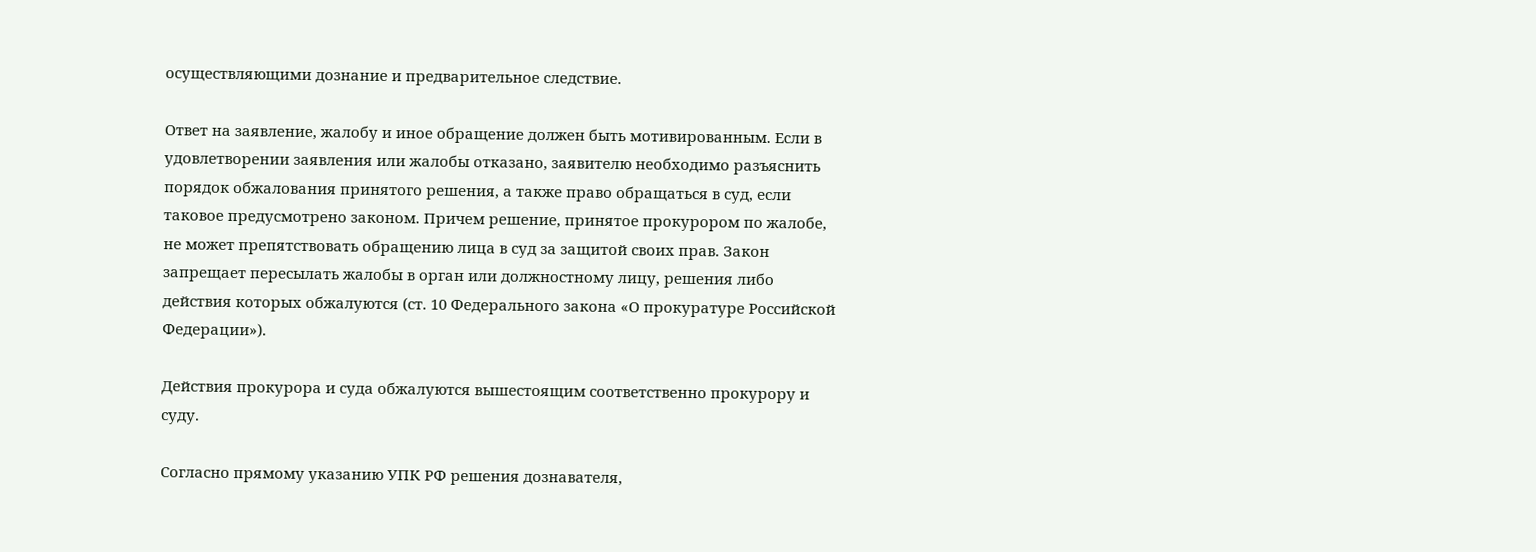осуществляющими дознание и предварительное следствие.

Ответ на заявление, жалобу и иное обращение должен быть мотивированным. Если в удовлетворении заявления или жалобы отказано, заявителю необходимо разъяснить порядок обжалования принятого решения, а также право обращаться в суд, если таковое предусмотрено законом. Причем решение, принятое прокурором по жалобе, не может препятствовать обращению лица в суд за защитой своих прав. Закон запрещает пересылать жалобы в орган или должностному лицу, решения либо действия которых обжалуются (ст. 10 Федерального закона «О прокуратуре Российской Федерации»).

Действия прокурора и суда обжалуются вышестоящим соответственно прокурору и суду.

Согласно прямому указанию УПК РФ решения дознавателя,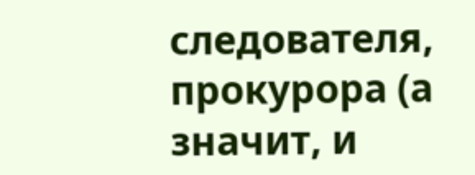следователя, прокурора (а значит, и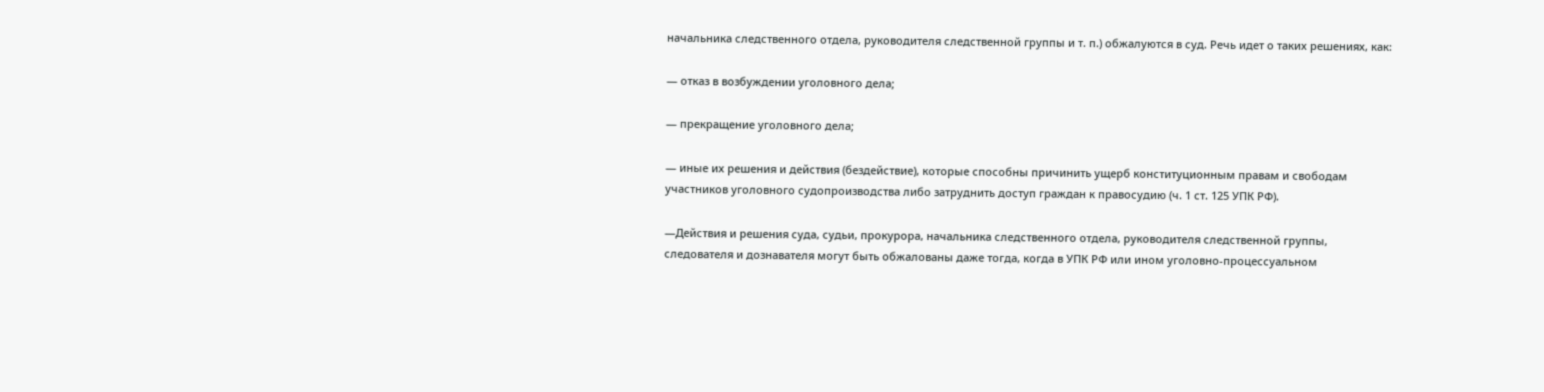начальника следственного отдела, руководителя следственной группы и т. п.) обжалуются в суд. Речь идет о таких решениях, как:

— отказ в возбуждении уголовного дела;

— прекращение уголовного дела;

— иные их решения и действия (бездействие), которые способны причинить ущерб конституционным правам и свободам участников уголовного судопроизводства либо затруднить доступ граждан к правосудию (ч. 1 ст. 125 УПК РФ).

—Действия и решения суда, судьи, прокурора, начальника следственного отдела, руководителя следственной группы, следователя и дознавателя могут быть обжалованы даже тогда, когда в УПК РФ или ином уголовно-процессуальном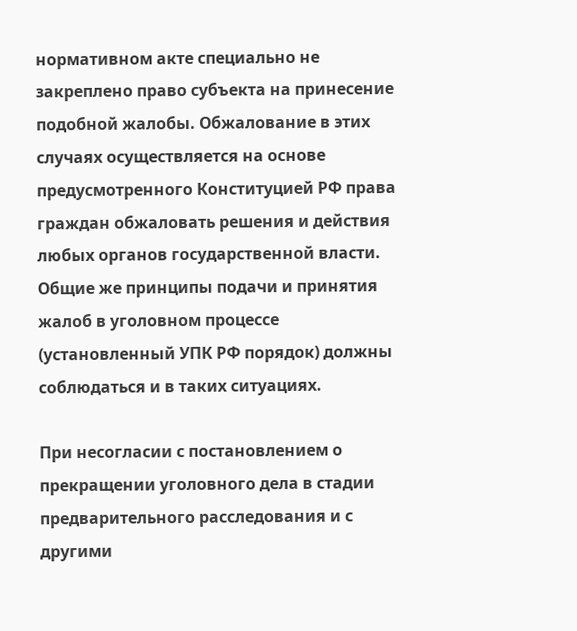нормативном акте специально не закреплено право субъекта на принесение подобной жалобы. Обжалование в этих случаях осуществляется на основе предусмотренного Конституцией РФ права граждан обжаловать решения и действия любых органов государственной власти. Общие же принципы подачи и принятия жалоб в уголовном процессе (установленный УПК РФ порядок) должны соблюдаться и в таких ситуациях.

При несогласии с постановлением о прекращении уголовного дела в стадии предварительного расследования и с другими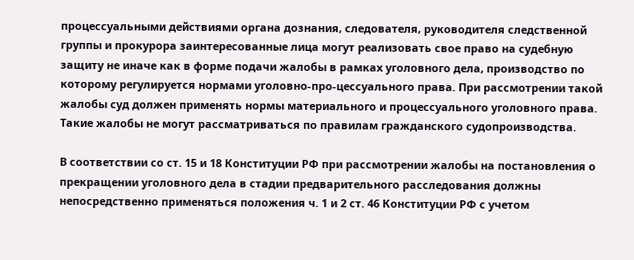процессуальными действиями органа дознания, следователя, руководителя следственной группы и прокурора заинтересованные лица могут реализовать свое право на судебную защиту не иначе как в форме подачи жалобы в рамках уголовного дела, производство по которому регулируется нормами уголовно-про-цессуального права. При рассмотрении такой жалобы суд должен применять нормы материального и процессуального уголовного права. Такие жалобы не могут рассматриваться по правилам гражданского судопроизводства.

В соответствии со ст. 15 и 18 Конституции РФ при рассмотрении жалобы на постановления о прекращении уголовного дела в стадии предварительного расследования должны непосредственно применяться положения ч. 1 и 2 ст. 46 Конституции РФ с учетом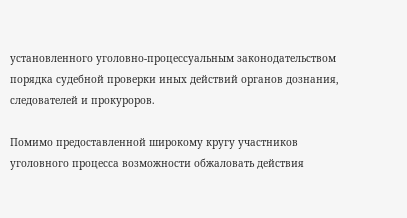установленного уголовно-процессуальным законодательством порядка судебной проверки иных действий органов дознания, следователей и прокуроров.

Помимо предоставленной широкому кругу участников уголовного процесса возможности обжаловать действия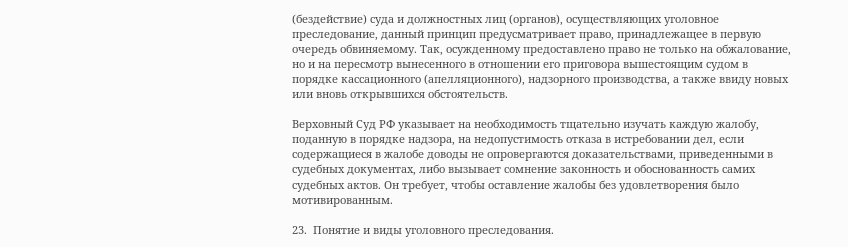(бездействие) суда и должностных лиц (органов), осуществляющих уголовное преследование, данный принцип предусматривает право, принадлежащее в первую очередь обвиняемому. Так, осужденному предоставлено право не только на обжалование, но и на пересмотр вынесенного в отношении его приговора вышестоящим судом в порядке кассационного (апелляционного), надзорного производства, а также ввиду новых или вновь открывшихся обстоятельств.

Верховный Суд РФ указывает на необходимость тщательно изучать каждую жалобу, поданную в порядке надзора, на недопустимость отказа в истребовании дел, если содержащиеся в жалобе доводы не опровергаются доказательствами, приведенными в судебных документах, либо вызывает сомнение законность и обоснованность самих судебных актов. Он требует, чтобы оставление жалобы без удовлетворения было мотивированным.

23.  Понятие и виды уголовного преследования.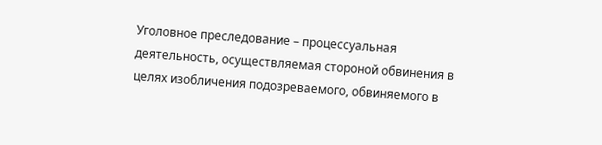Уголовное преследование – процессуальная деятельность, осуществляемая стороной обвинения в целях изобличения подозреваемого, обвиняемого в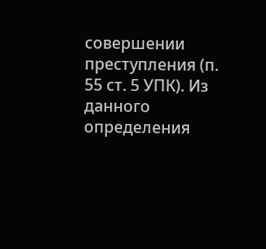совершении преступления (п. 55 ст. 5 УПК). Из данного определения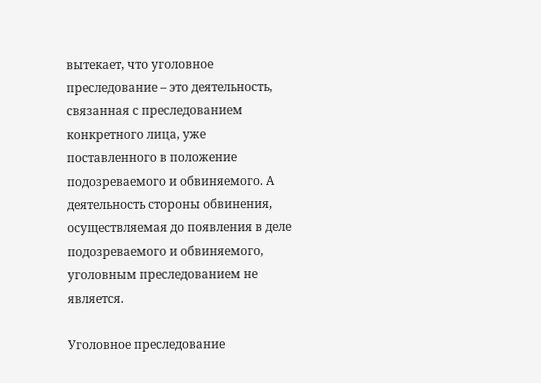вытекает, что уголовное преследование – это деятельность, связанная с преследованием конкретного лица, уже поставленного в положение подозреваемого и обвиняемого. А деятельность стороны обвинения, осуществляемая до появления в деле подозреваемого и обвиняемого, уголовным преследованием не является.

Уголовное преследование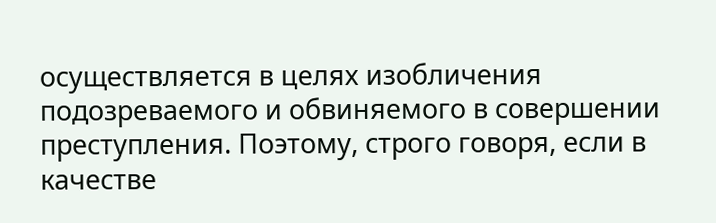осуществляется в целях изобличения подозреваемого и обвиняемого в совершении преступления. Поэтому, строго говоря, если в качестве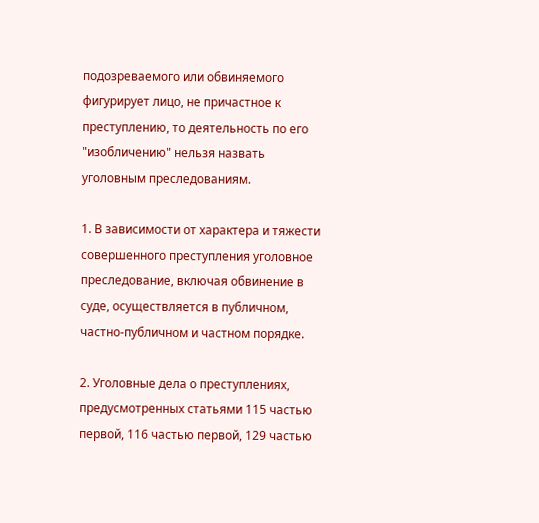подозреваемого или обвиняемого фигурирует лицо, не причастное к преступлению, то деятельность по его "изобличению" нельзя назвать уголовным преследованиям.

1. В зависимости от характера и тяжести совершенного преступления уголовное преследование, включая обвинение в суде, осуществляется в публичном, частно-публичном и частном порядке.

2. Уголовные дела о преступлениях, предусмотренных статьями 115 частью первой, 116 частью первой, 129 частью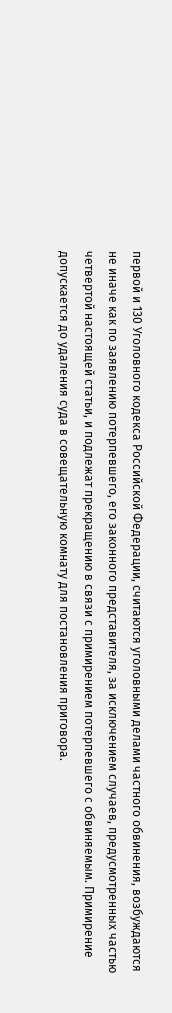первой и 130 Уголовного кодекса Российской Федерации, считаются уголовными делами частного обвинения, возбуждаются не иначе как по заявлению потерпевшего, его законного представителя, за исключением случаев, предусмотренных частью четвертой настоящей статьи, и подлежат прекращению в связи с примирением потерпевшего с обвиняемым. Примирение допускается до удаления суда в совещательную комнату для постановления приговора.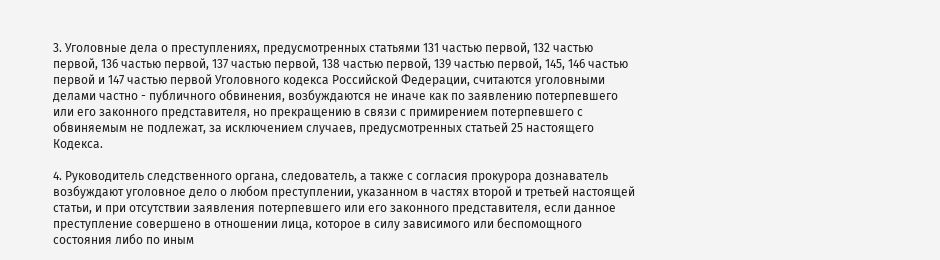3. Уголовные дела о преступлениях, предусмотренных статьями 131 частью первой, 132 частью первой, 136 частью первой, 137 частью первой, 138 частью первой, 139 частью первой, 145, 146 частью первой и 147 частью первой Уголовного кодекса Российской Федерации, считаются уголовными делами частно - публичного обвинения, возбуждаются не иначе как по заявлению потерпевшего или его законного представителя, но прекращению в связи с примирением потерпевшего с обвиняемым не подлежат, за исключением случаев, предусмотренных статьей 25 настоящего Кодекса.

4. Руководитель следственного органа, следователь, а также с согласия прокурора дознаватель возбуждают уголовное дело о любом преступлении, указанном в частях второй и третьей настоящей статьи, и при отсутствии заявления потерпевшего или его законного представителя, если данное преступление совершено в отношении лица, которое в силу зависимого или беспомощного состояния либо по иным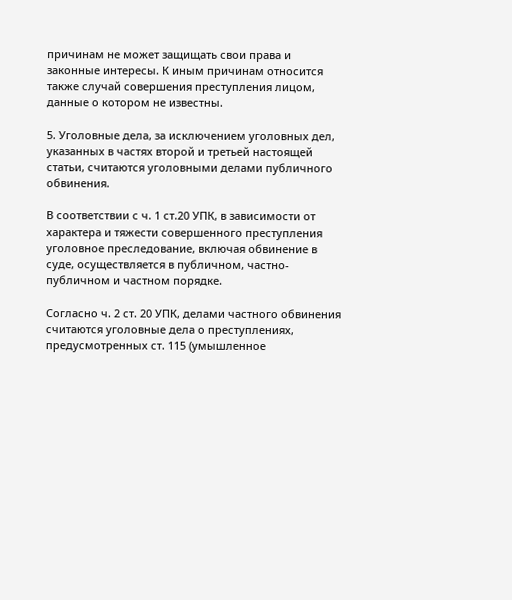причинам не может защищать свои права и законные интересы. К иным причинам относится также случай совершения преступления лицом, данные о котором не известны.

5. Уголовные дела, за исключением уголовных дел, указанных в частях второй и третьей настоящей статьи, считаются уголовными делами публичного обвинения.

В соответствии с ч. 1 ст.20 УПК, в зависимости от характера и тяжести совершенного преступления уголовное преследование, включая обвинение в суде, осуществляется в публичном, частно-публичном и частном порядке.

Согласно ч. 2 ст. 20 УПК, делами частного обвинения считаются уголовные дела о преступлениях, предусмотренных ст. 115 (умышленное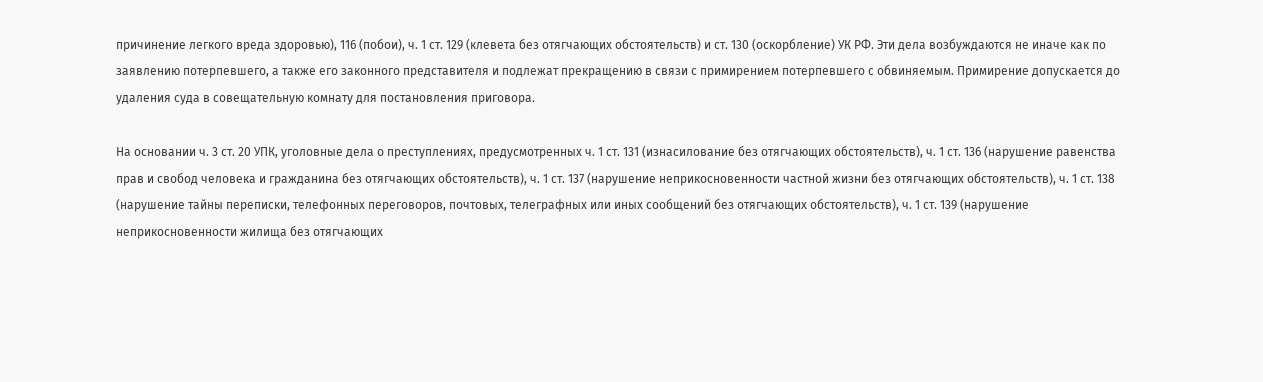причинение легкого вреда здоровью), 116 (побои), ч. 1 ст. 129 (клевета без отягчающих обстоятельств) и ст. 130 (оскорбление) УК РФ. Эти дела возбуждаются не иначе как по заявлению потерпевшего, а также его законного представителя и подлежат прекращению в связи с примирением потерпевшего с обвиняемым. Примирение допускается до удаления суда в совещательную комнату для постановления приговора.

На основании ч. 3 ст. 20 УПК, уголовные дела о преступлениях, предусмотренных ч. 1 ст. 131 (изнасилование без отягчающих обстоятельств), ч. 1 ст. 136 (нарушение равенства прав и свобод человека и гражданина без отягчающих обстоятельств), ч. 1 ст. 137 (нарушение неприкосновенности частной жизни без отягчающих обстоятельств), ч. 1 ст. 138 (нарушение тайны переписки, телефонных переговоров, почтовых, телеграфных или иных сообщений без отягчающих обстоятельств), ч. 1 ст. 139 (нарушение неприкосновенности жилища без отягчающих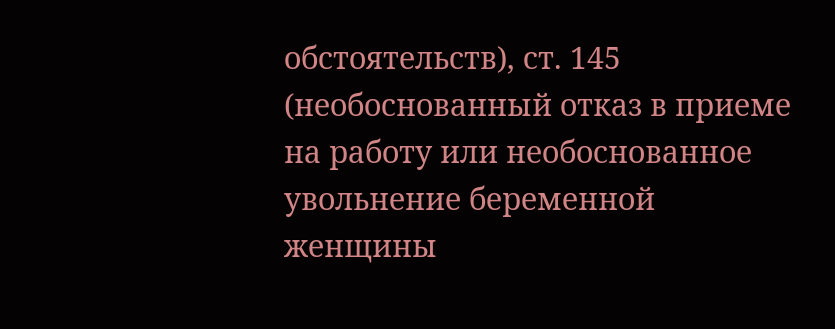обстоятельств), ст. 145 (необоснованный отказ в приеме на работу или необоснованное увольнение беременной женщины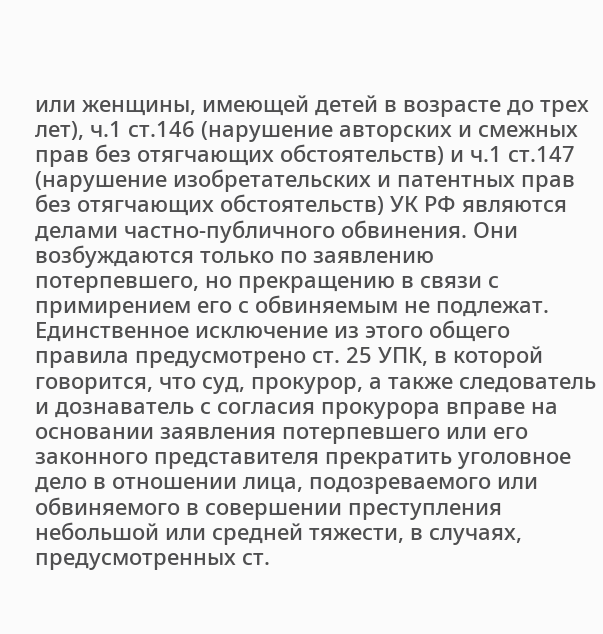или женщины, имеющей детей в возрасте до трех лет), ч.1 ст.146 (нарушение авторских и смежных прав без отягчающих обстоятельств) и ч.1 ст.147 (нарушение изобретательских и патентных прав без отягчающих обстоятельств) УК РФ являются делами частно-публичного обвинения. Они возбуждаются только по заявлению потерпевшего, но прекращению в связи с примирением его с обвиняемым не подлежат. Единственное исключение из этого общего правила предусмотрено ст. 25 УПК, в которой говорится, что суд, прокурор, а также следователь и дознаватель с согласия прокурора вправе на основании заявления потерпевшего или его законного представителя прекратить уголовное дело в отношении лица, подозреваемого или обвиняемого в совершении преступления небольшой или средней тяжести, в случаях, предусмотренных ст.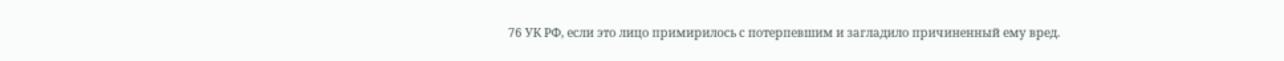76 УК РФ, если это лицо примирилось с потерпевшим и загладило причиненный ему вред.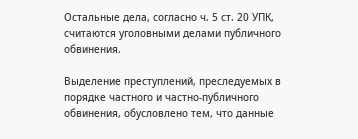Остальные дела, согласно ч. 5 ст. 20 УПК, считаются уголовными делами публичного обвинения.

Выделение преступлений, преследуемых в порядке частного и частно-публичного обвинения, обусловлено тем, что данные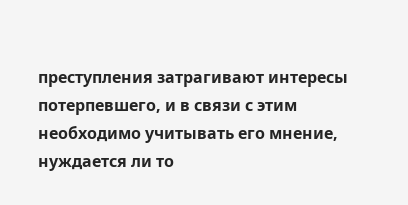преступления затрагивают интересы потерпевшего, и в связи с этим необходимо учитывать его мнение, нуждается ли то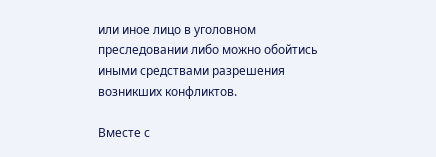или иное лицо в уголовном преследовании либо можно обойтись иными средствами разрешения возникших конфликтов.

Вместе с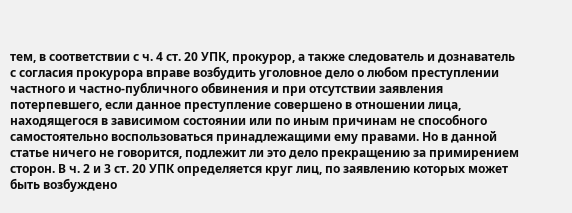тем, в соответствии с ч. 4 ст. 20 УПК, прокурор, а также следователь и дознаватель с согласия прокурора вправе возбудить уголовное дело о любом преступлении частного и частно-публичного обвинения и при отсутствии заявления потерпевшего, если данное преступление совершено в отношении лица, находящегося в зависимом состоянии или по иным причинам не способного самостоятельно воспользоваться принадлежащими ему правами. Но в данной статье ничего не говорится, подлежит ли это дело прекращению за примирением сторон. В ч. 2 и 3 ст. 20 УПК определяется круг лиц, по заявлению которых может быть возбуждено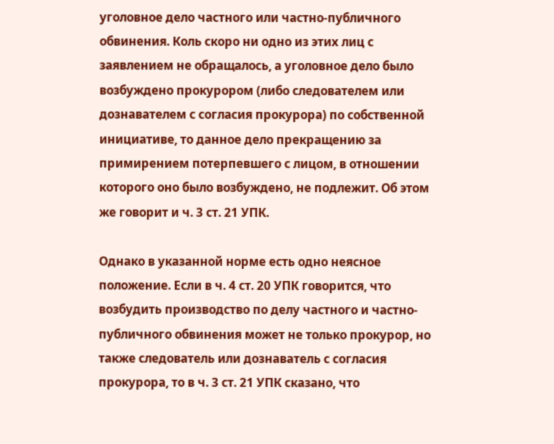уголовное дело частного или частно-публичного обвинения. Коль скоро ни одно из этих лиц с заявлением не обращалось, а уголовное дело было возбуждено прокурором (либо следователем или дознавателем с согласия прокурора) по собственной инициативе, то данное дело прекращению за примирением потерпевшего с лицом, в отношении которого оно было возбуждено, не подлежит. Об этом же говорит и ч. 3 ст. 21 УПК.

Однако в указанной норме есть одно неясное положение. Если в ч. 4 ст. 20 УПК говорится, что возбудить производство по делу частного и частно-публичного обвинения может не только прокурор, но также следователь или дознаватель с согласия прокурора, то в ч. 3 ст. 21 УПК сказано, что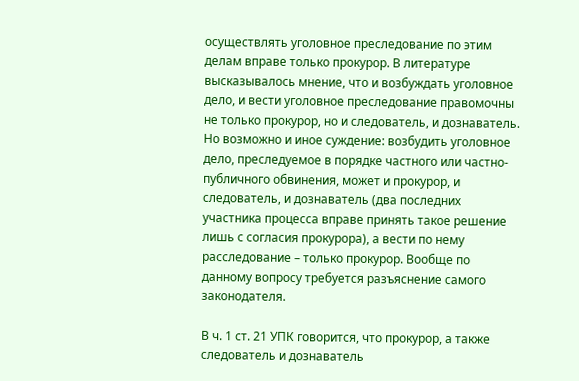осуществлять уголовное преследование по этим делам вправе только прокурор. В литературе высказывалось мнение, что и возбуждать уголовное дело, и вести уголовное преследование правомочны не только прокурор, но и следователь, и дознаватель. Но возможно и иное суждение: возбудить уголовное дело, преследуемое в порядке частного или частно-публичного обвинения, может и прокурор, и следователь, и дознаватель (два последних участника процесса вправе принять такое решение лишь с согласия прокурора), а вести по нему расследование – только прокурор. Вообще по данному вопросу требуется разъяснение самого законодателя.

В ч. 1 ст. 21 УПК говорится, что прокурор, а также следователь и дознаватель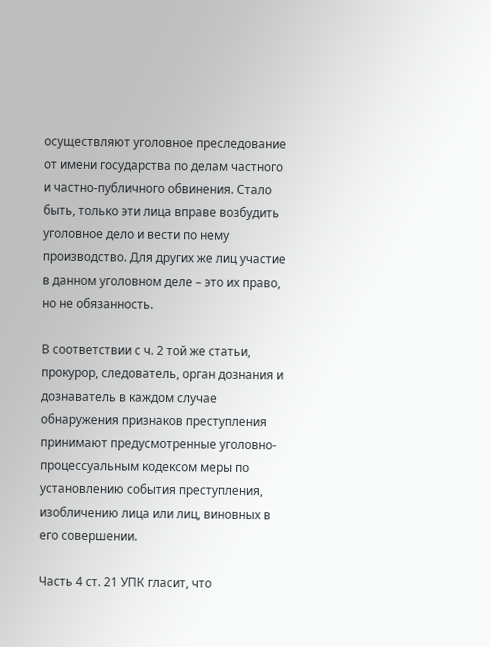осуществляют уголовное преследование от имени государства по делам частного и частно-публичного обвинения. Стало быть, только эти лица вправе возбудить уголовное дело и вести по нему производство. Для других же лиц участие в данном уголовном деле – это их право, но не обязанность.

В соответствии с ч. 2 той же статьи, прокурор, следователь, орган дознания и дознаватель в каждом случае обнаружения признаков преступления принимают предусмотренные уголовно-процессуальным кодексом меры по установлению события преступления, изобличению лица или лиц, виновных в его совершении.

Часть 4 ст. 21 УПК гласит, что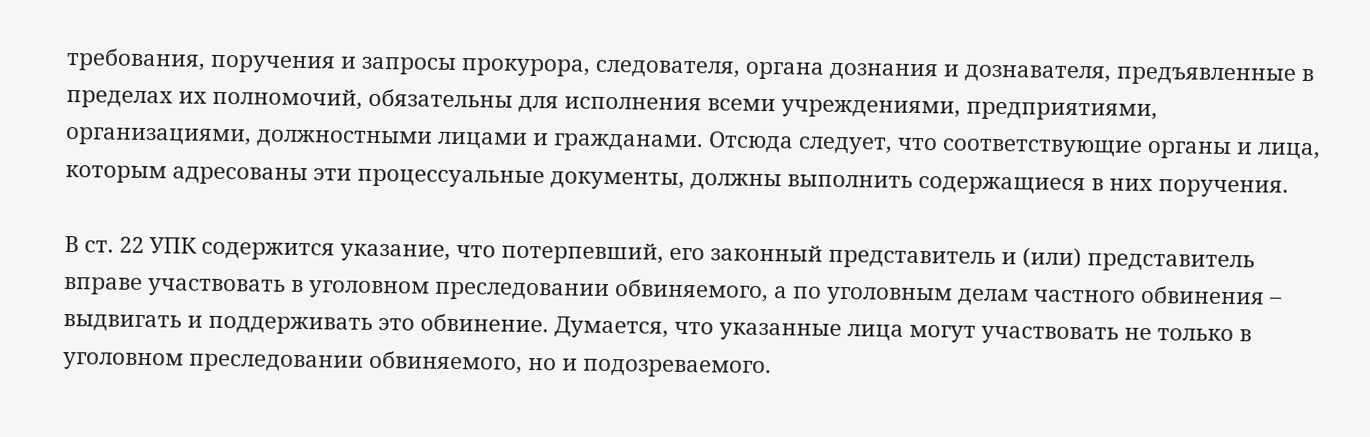требования, поручения и запросы прокурора, следователя, органа дознания и дознавателя, предъявленные в пределах их полномочий, обязательны для исполнения всеми учреждениями, предприятиями, организациями, должностными лицами и гражданами. Отсюда следует, что соответствующие органы и лица, которым адресованы эти процессуальные документы, должны выполнить содержащиеся в них поручения.

В ст. 22 УПК содержится указание, что потерпевший, его законный представитель и (или) представитель вправе участвовать в уголовном преследовании обвиняемого, а по уголовным делам частного обвинения – выдвигать и поддерживать это обвинение. Думается, что указанные лица могут участвовать не только в уголовном преследовании обвиняемого, но и подозреваемого.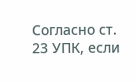Согласно ст. 23 УПК, если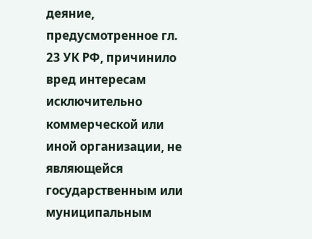деяние, предусмотренное гл. 23 УК РФ, причинило вред интересам исключительно коммерческой или иной организации, не являющейся государственным или муниципальным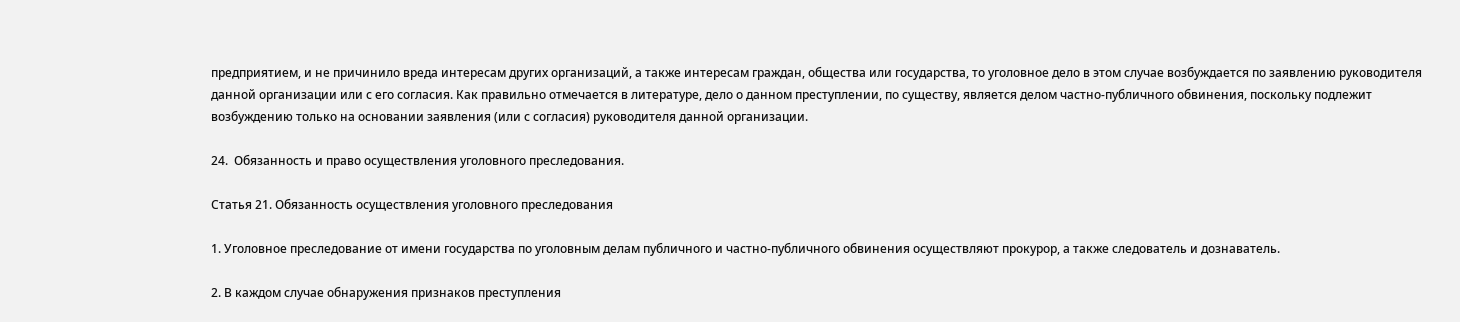предприятием, и не причинило вреда интересам других организаций, а также интересам граждан, общества или государства, то уголовное дело в этом случае возбуждается по заявлению руководителя данной организации или с его согласия. Как правильно отмечается в литературе, дело о данном преступлении, по существу, является делом частно-публичного обвинения, поскольку подлежит возбуждению только на основании заявления (или с согласия) руководителя данной организации.

24.  Обязанность и право осуществления уголовного преследования.

Статья 21. Обязанность осуществления уголовного преследования

1. Уголовное преследование от имени государства по уголовным делам публичного и частно-публичного обвинения осуществляют прокурор, а также следователь и дознаватель.

2. В каждом случае обнаружения признаков преступления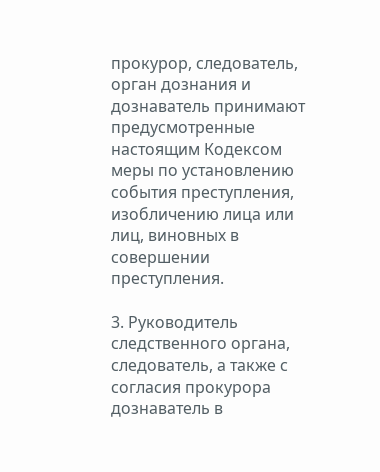прокурор, следователь, орган дознания и дознаватель принимают предусмотренные настоящим Кодексом меры по установлению события преступления, изобличению лица или лиц, виновных в совершении преступления.

3. Руководитель следственного органа, следователь, а также с согласия прокурора дознаватель в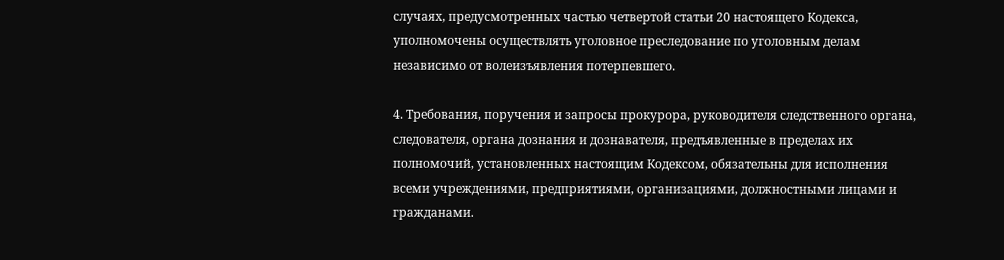случаях, предусмотренных частью четвертой статьи 20 настоящего Кодекса, уполномочены осуществлять уголовное преследование по уголовным делам независимо от волеизъявления потерпевшего.

4. Требования, поручения и запросы прокурора, руководителя следственного органа, следователя, органа дознания и дознавателя, предъявленные в пределах их полномочий, установленных настоящим Кодексом, обязательны для исполнения всеми учреждениями, предприятиями, организациями, должностными лицами и гражданами.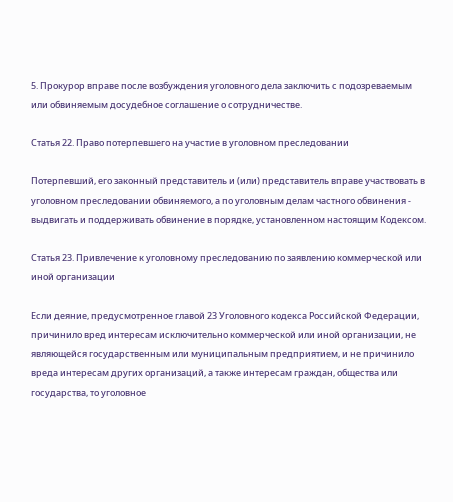5. Прокурор вправе после возбуждения уголовного дела заключить с подозреваемым или обвиняемым досудебное соглашение о сотрудничестве.

Статья 22. Право потерпевшего на участие в уголовном преследовании

Потерпевший, его законный представитель и (или) представитель вправе участвовать в уголовном преследовании обвиняемого, а по уголовным делам частного обвинения - выдвигать и поддерживать обвинение в порядке, установленном настоящим Кодексом.

Статья 23. Привлечение к уголовному преследованию по заявлению коммерческой или иной организации

Если деяние, предусмотренное главой 23 Уголовного кодекса Российской Федерации, причинило вред интересам исключительно коммерческой или иной организации, не являющейся государственным или муниципальным предприятием, и не причинило вреда интересам других организаций, а также интересам граждан, общества или государства, то уголовное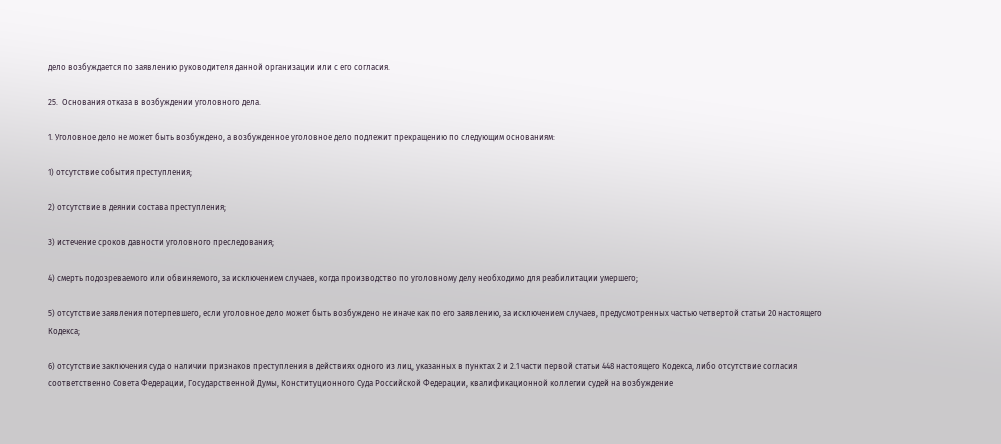дело возбуждается по заявлению руководителя данной организации или с его согласия.

25.  Основания отказа в возбуждении уголовного дела.

1. Уголовное дело не может быть возбуждено, а возбужденное уголовное дело подлежит прекращению по следующим основаниям:

1) отсутствие события преступления;

2) отсутствие в деянии состава преступления;

3) истечение сроков давности уголовного преследования;

4) смерть подозреваемого или обвиняемого, за исключением случаев, когда производство по уголовному делу необходимо для реабилитации умершего;

5) отсутствие заявления потерпевшего, если уголовное дело может быть возбуждено не иначе как по его заявлению, за исключением случаев, предусмотренных частью четвертой статьи 20 настоящего Кодекса;

6) отсутствие заключения суда о наличии признаков преступления в действиях одного из лиц, указанных в пунктах 2 и 2.1 части первой статьи 448 настоящего Кодекса, либо отсутствие согласия соответственно Совета Федерации, Государственной Думы, Конституционного Суда Российской Федерации, квалификационной коллегии судей на возбуждение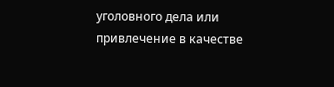уголовного дела или привлечение в качестве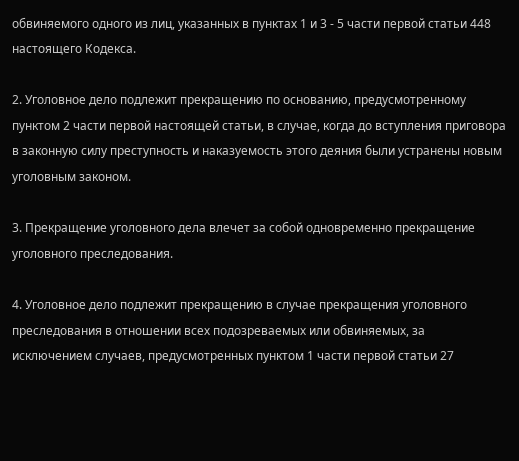обвиняемого одного из лиц, указанных в пунктах 1 и 3 - 5 части первой статьи 448 настоящего Кодекса.

2. Уголовное дело подлежит прекращению по основанию, предусмотренному пунктом 2 части первой настоящей статьи, в случае, когда до вступления приговора в законную силу преступность и наказуемость этого деяния были устранены новым уголовным законом.

3. Прекращение уголовного дела влечет за собой одновременно прекращение уголовного преследования.

4. Уголовное дело подлежит прекращению в случае прекращения уголовного преследования в отношении всех подозреваемых или обвиняемых, за исключением случаев, предусмотренных пунктом 1 части первой статьи 27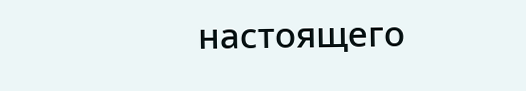настоящего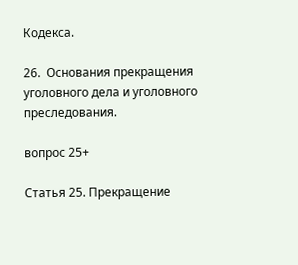Кодекса.

26.  Основания прекращения уголовного дела и уголовного преследования.

вопрос 25+

Статья 25. Прекращение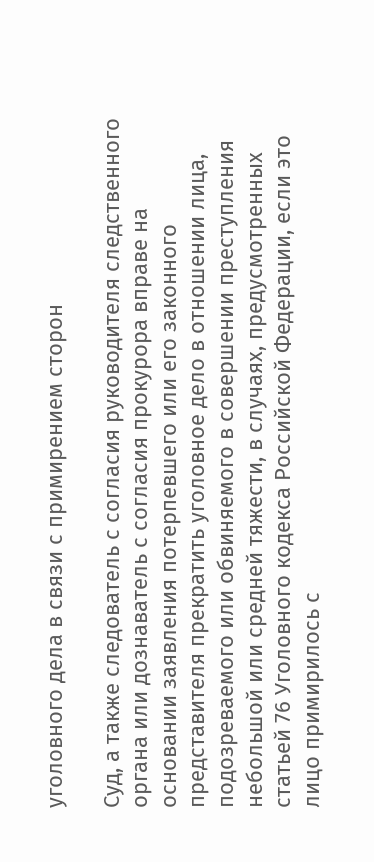уголовного дела в связи с примирением сторон

Суд, а также следователь с согласия руководителя следственного органа или дознаватель с согласия прокурора вправе на основании заявления потерпевшего или его законного представителя прекратить уголовное дело в отношении лица, подозреваемого или обвиняемого в совершении преступления небольшой или средней тяжести, в случаях, предусмотренных статьей 76 Уголовного кодекса Российской Федерации, если это лицо примирилось с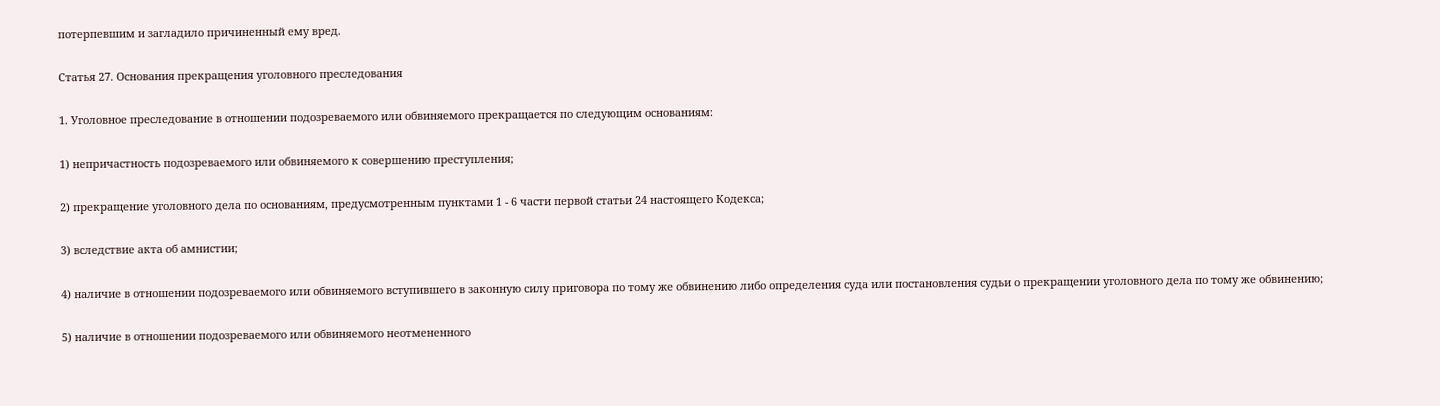потерпевшим и загладило причиненный ему вред.

Статья 27. Основания прекращения уголовного преследования

1. Уголовное преследование в отношении подозреваемого или обвиняемого прекращается по следующим основаниям:

1) непричастность подозреваемого или обвиняемого к совершению преступления;

2) прекращение уголовного дела по основаниям, предусмотренным пунктами 1 - 6 части первой статьи 24 настоящего Кодекса;

3) вследствие акта об амнистии;

4) наличие в отношении подозреваемого или обвиняемого вступившего в законную силу приговора по тому же обвинению либо определения суда или постановления судьи о прекращении уголовного дела по тому же обвинению;

5) наличие в отношении подозреваемого или обвиняемого неотмененного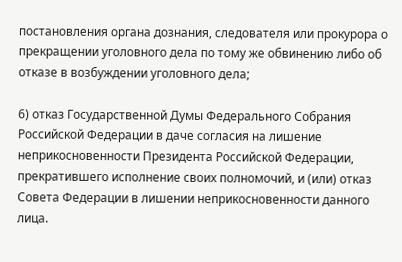постановления органа дознания, следователя или прокурора о прекращении уголовного дела по тому же обвинению либо об отказе в возбуждении уголовного дела;

6) отказ Государственной Думы Федерального Собрания Российской Федерации в даче согласия на лишение неприкосновенности Президента Российской Федерации, прекратившего исполнение своих полномочий, и (или) отказ Совета Федерации в лишении неприкосновенности данного лица.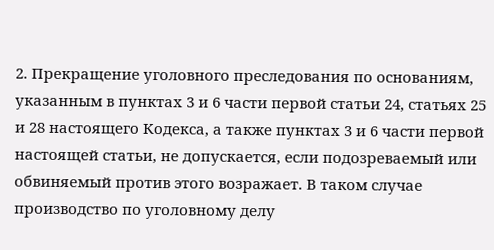2. Прекращение уголовного преследования по основаниям, указанным в пунктах 3 и 6 части первой статьи 24, статьях 25 и 28 настоящего Кодекса, а также пунктах 3 и 6 части первой настоящей статьи, не допускается, если подозреваемый или обвиняемый против этого возражает. В таком случае производство по уголовному делу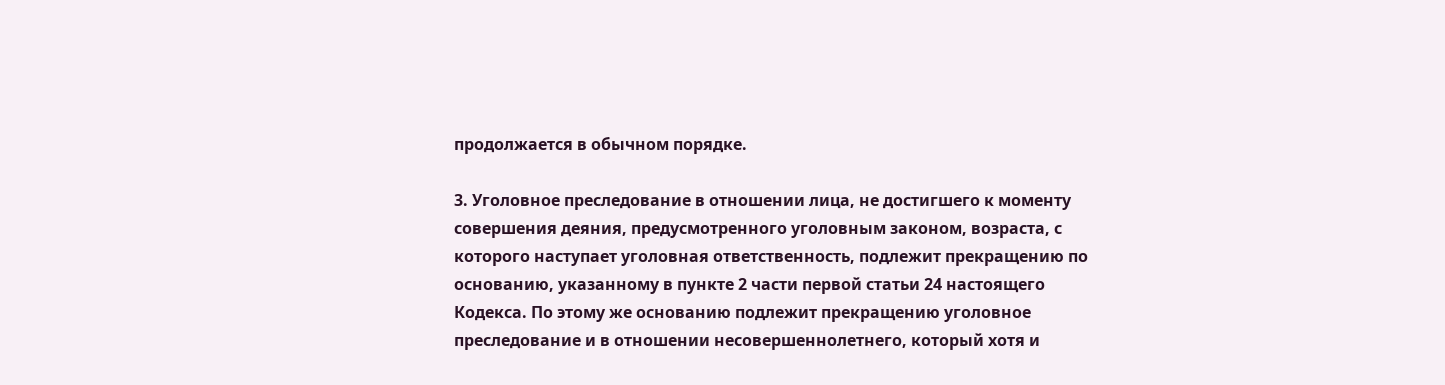продолжается в обычном порядке.

3. Уголовное преследование в отношении лица, не достигшего к моменту совершения деяния, предусмотренного уголовным законом, возраста, с которого наступает уголовная ответственность, подлежит прекращению по основанию, указанному в пункте 2 части первой статьи 24 настоящего Кодекса. По этому же основанию подлежит прекращению уголовное преследование и в отношении несовершеннолетнего, который хотя и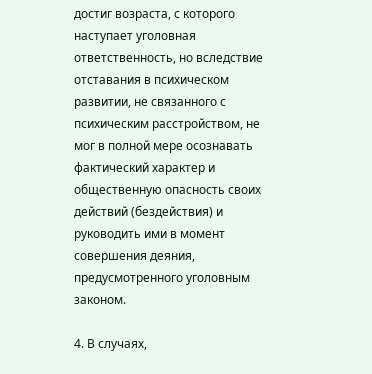достиг возраста, с которого наступает уголовная ответственность, но вследствие отставания в психическом развитии, не связанного с психическим расстройством, не мог в полной мере осознавать фактический характер и общественную опасность своих действий (бездействия) и руководить ими в момент совершения деяния, предусмотренного уголовным законом.

4. В случаях,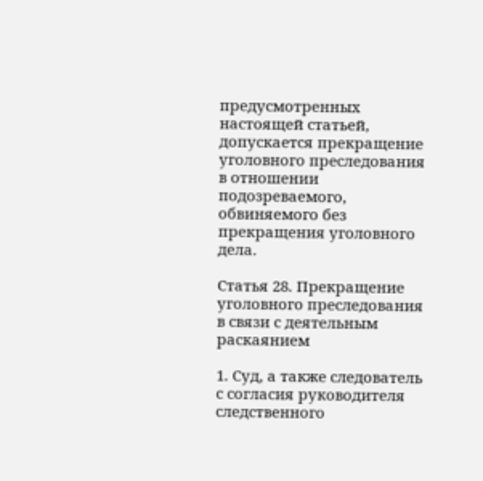предусмотренных настоящей статьей, допускается прекращение уголовного преследования в отношении подозреваемого, обвиняемого без прекращения уголовного дела.

Статья 28. Прекращение уголовного преследования в связи с деятельным раскаянием

1. Суд, а также следователь с согласия руководителя следственного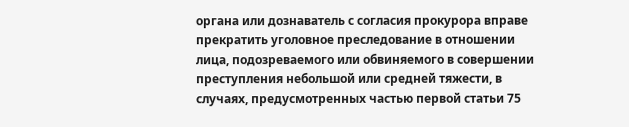органа или дознаватель с согласия прокурора вправе прекратить уголовное преследование в отношении лица, подозреваемого или обвиняемого в совершении преступления небольшой или средней тяжести, в случаях, предусмотренных частью первой статьи 75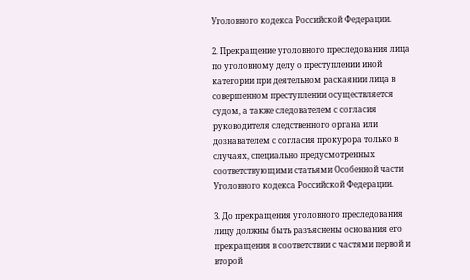Уголовного кодекса Российской Федерации.

2. Прекращение уголовного преследования лица по уголовному делу о преступлении иной категории при деятельном раскаянии лица в совершенном преступлении осуществляется судом, а также следователем с согласия руководителя следственного органа или дознавателем с согласия прокурора только в случаях, специально предусмотренных соответствующими статьями Особенной части Уголовного кодекса Российской Федерации.

3. До прекращения уголовного преследования лицу должны быть разъяснены основания его прекращения в соответствии с частями первой и второй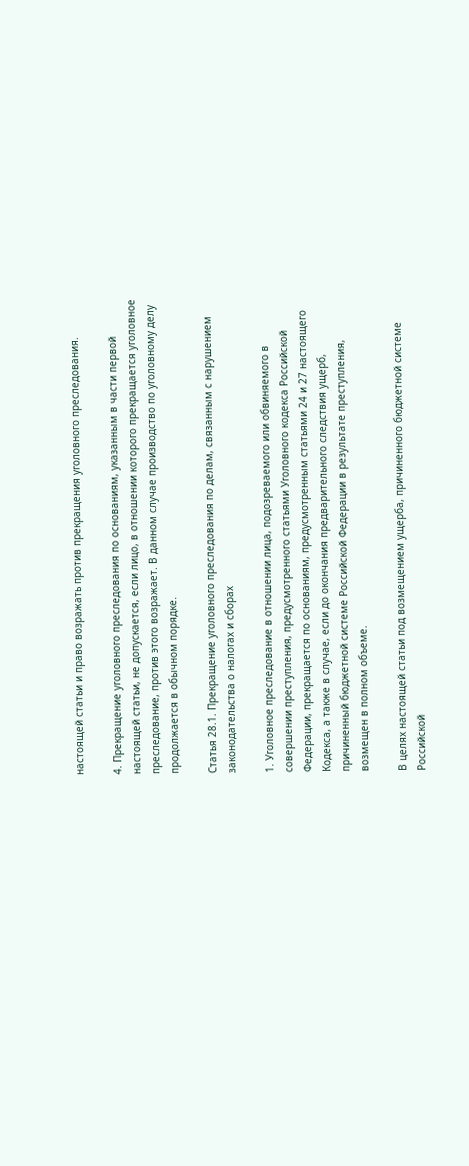настоящей статьи и право возражать против прекращения уголовного преследования.

4. Прекращение уголовного преследования по основаниям, указанным в части первой настоящей статьи, не допускается, если лицо, в отношении которого прекращается уголовное преследование, против этого возражает. В данном случае производство по уголовному делу продолжается в обычном порядке.

Статья 28.1. Прекращение уголовного преследования по делам, связанным с нарушением законодательства о налогах и сборах

1. Уголовное преследование в отношении лица, подозреваемого или обвиняемого в совершении преступления, предусмотренного статьями Уголовного кодекса Российской Федерации, прекращается по основаниям, предусмотренным статьями 24 и 27 настоящего Кодекса, а также в случае, если до окончания предварительного следствия ущерб, причиненный бюджетной системе Российской Федерации в результате преступления, возмещен в полном объеме.

В целях настоящей статьи под возмещением ущерба, причиненного бюджетной системе Российской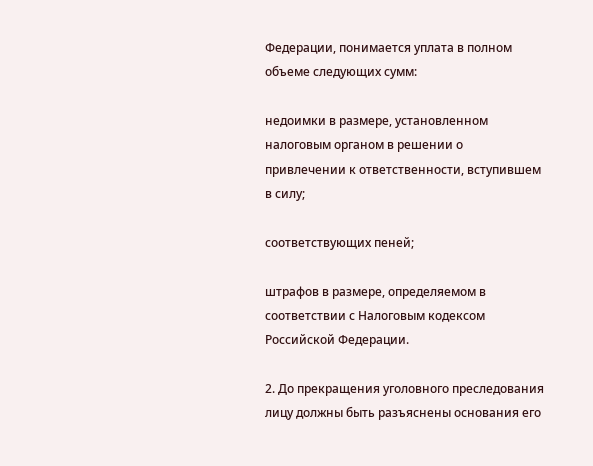Федерации, понимается уплата в полном объеме следующих сумм:

недоимки в размере, установленном налоговым органом в решении о привлечении к ответственности, вступившем в силу;

соответствующих пеней;

штрафов в размере, определяемом в соответствии с Налоговым кодексом Российской Федерации.

2. До прекращения уголовного преследования лицу должны быть разъяснены основания его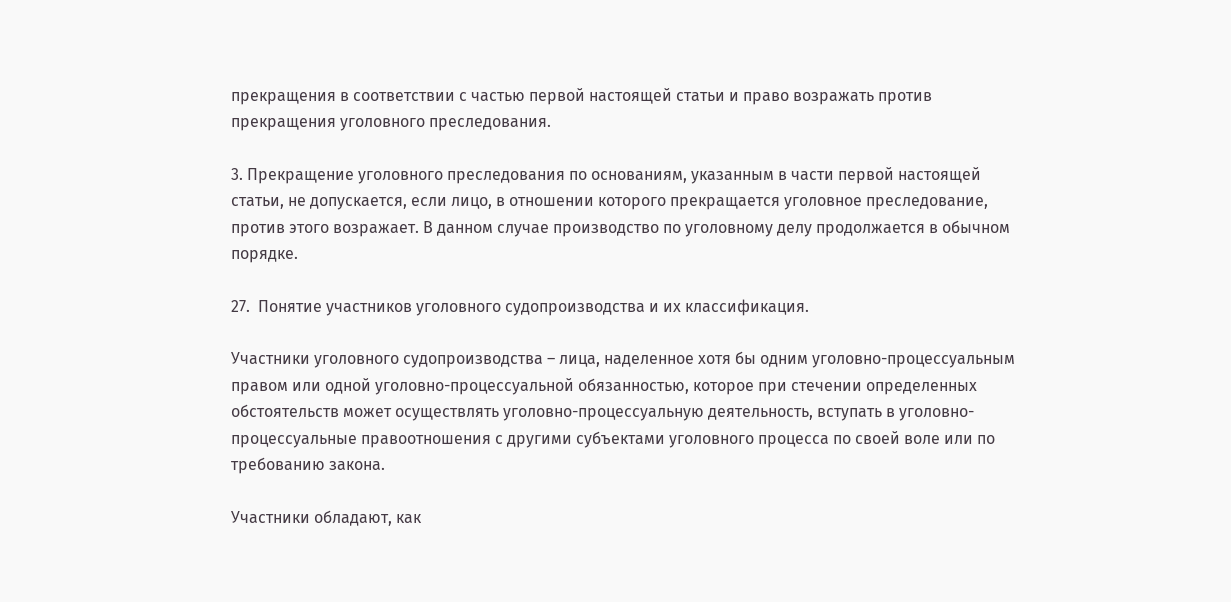прекращения в соответствии с частью первой настоящей статьи и право возражать против прекращения уголовного преследования.

3. Прекращение уголовного преследования по основаниям, указанным в части первой настоящей статьи, не допускается, если лицо, в отношении которого прекращается уголовное преследование, против этого возражает. В данном случае производство по уголовному делу продолжается в обычном порядке.

27.  Понятие участников уголовного судопроизводства и их классификация.

Участники уголовного судопроизводства – лица, наделенное хотя бы одним уголовно-процессуальным правом или одной уголовно-процессуальной обязанностью, которое при стечении определенных обстоятельств может осуществлять уголовно-процессуальную деятельность, вступать в уголовно-процессуальные правоотношения с другими субъектами уголовного процесса по своей воле или по требованию закона.

Участники обладают, как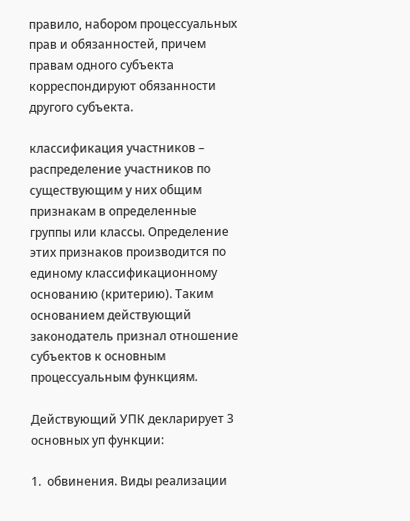правило, набором процессуальных прав и обязанностей, причем правам одного субъекта корреспондируют обязанности другого субъекта.

классификация участников – распределение участников по существующим у них общим признакам в определенные группы или классы. Определение этих признаков производится по единому классификационному основанию (критерию). Таким основанием действующий законодатель признал отношение субъектов к основным процессуальным функциям.

Действующий УПК декларирует 3 основных уп функции:

1.  обвинения. Виды реализации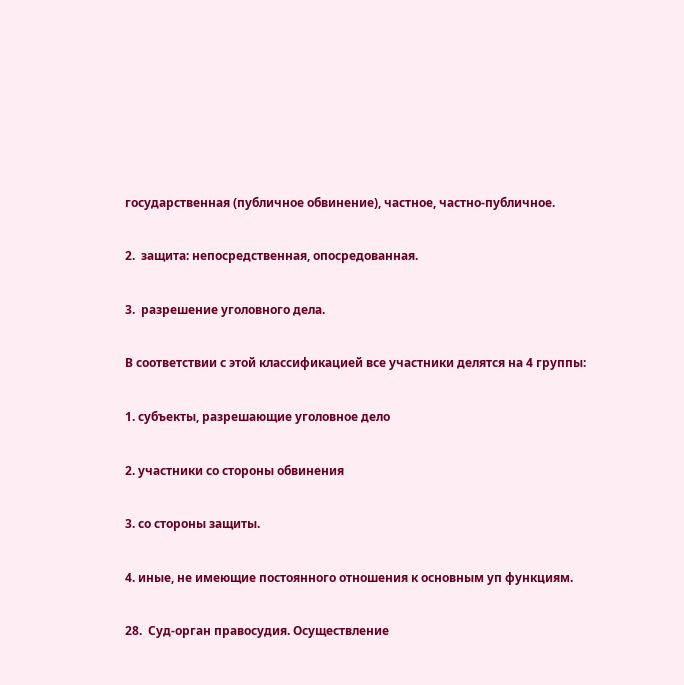государственная (публичное обвинение), частное, частно-публичное.

2.  защита: непосредственная, опосредованная.

3.  разрешение уголовного дела.

В соответствии с этой классификацией все участники делятся на 4 группы:

1. субъекты, разрешающие уголовное дело

2. участники со стороны обвинения

3. со стороны защиты.

4. иные, не имеющие постоянного отношения к основным уп функциям.

28.  Суд-орган правосудия. Осуществление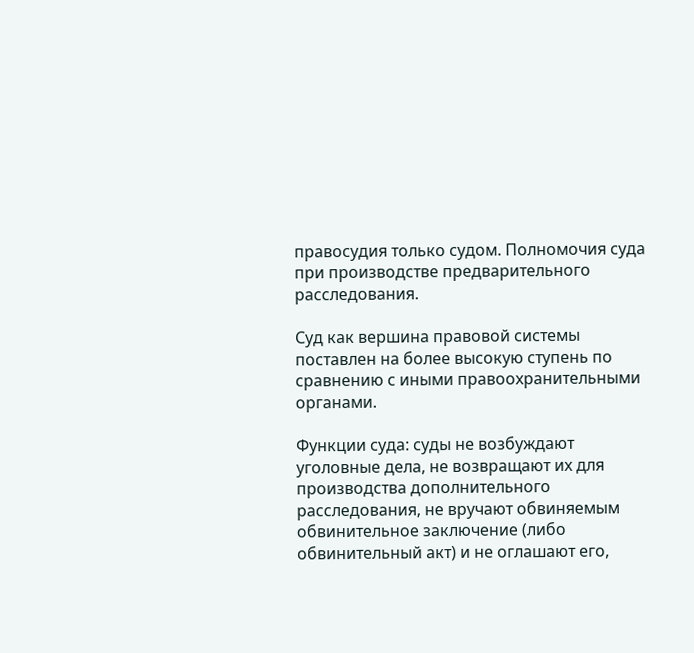правосудия только судом. Полномочия суда при производстве предварительного расследования.

Суд как вершина правовой системы поставлен на более высокую ступень по сравнению с иными правоохранительными органами.

Функции суда: суды не возбуждают уголовные дела, не возвращают их для производства дополнительного расследования, не вручают обвиняемым обвинительное заключение (либо обвинительный акт) и не оглашают его,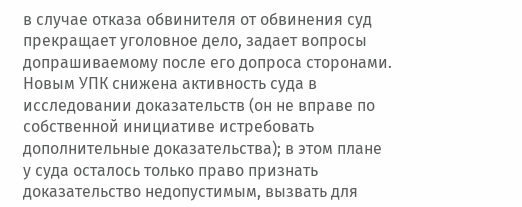в случае отказа обвинителя от обвинения суд прекращает уголовное дело, задает вопросы допрашиваемому после его допроса сторонами. Новым УПК снижена активность суда в исследовании доказательств (он не вправе по собственной инициативе истребовать дополнительные доказательства); в этом плане у суда осталось только право признать доказательство недопустимым, вызвать для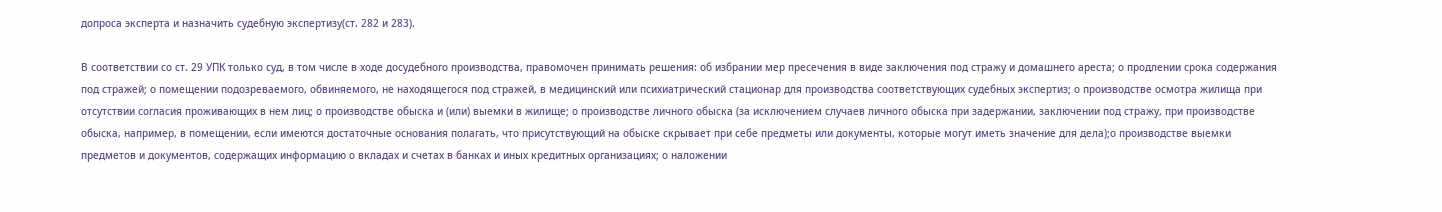допроса эксперта и назначить судебную экспертизу(ст. 282 и 283).

В соответствии со ст. 29 УПК только суд, в том числе в ходе досудебного производства, правомочен принимать решения: об избрании мер пресечения в виде заключения под стражу и домашнего ареста; о продлении срока содержания под стражей; о помещении подозреваемого, обвиняемого, не находящегося под стражей, в медицинский или психиатрический стационар для производства соответствующих судебных экспертиз; о производстве осмотра жилища при отсутствии согласия проживающих в нем лиц; о производстве обыска и (или) выемки в жилище; о производстве личного обыска (за исключением случаев личного обыска при задержании, заключении под стражу, при производстве обыска, например, в помещении, если имеются достаточные основания полагать, что присутствующий на обыске скрывает при себе предметы или документы, которые могут иметь значение для дела);о производстве выемки предметов и документов, содержащих информацию о вкладах и счетах в банках и иных кредитных организациях; о наложении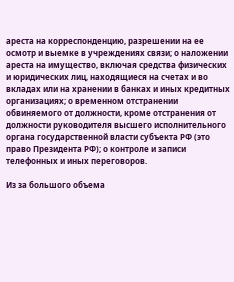ареста на корреспонденцию, разрешении на ее осмотр и выемке в учреждениях связи; о наложении ареста на имущество, включая средства физических и юридических лиц, находящиеся на счетах и во вкладах или на хранении в банках и иных кредитных организациях; о временном отстранении обвиняемого от должности, кроме отстранения от должности руководителя высшего исполнительного органа государственной власти субъекта РФ (это право Президента РФ); о контроле и записи телефонных и иных переговоров.

Из за большого объема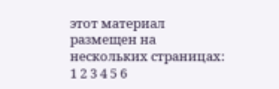этот материал размещен на нескольких страницах:
1 2 3 4 5 6